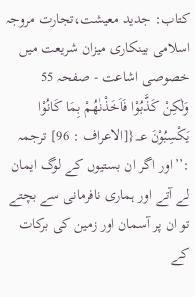کتاب: جدید معیشت،تجارت مروجہ اسلامی بینکاری میزان شریعت میں خصوصی اشاعت - صفحہ 55
وَلٰكِنْ كَذَّبُوْا فَاَخَذْنٰهُمْ بِمَا كَانُوْا يَكْسِبُوْنَ ؀{[الاعراف : 96] ترجمہ :’’اور اگر ان بستیوں کے لوگ ایمان لے آتے اور ہماری نافرمانی سے بچتے تو ان پر آسمان اور زمین کی برکات کے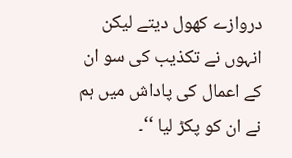دروازے کھول دیتے لیکن انہوں نے تکذیب کی سو ان کے اعمال کی پاداش میں ہم نے ان کو پکڑ لیا ‘‘۔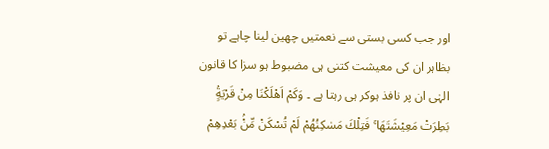اور جب کسی بستی سے نعمتیں چھین لینا چاہے تو بظاہر ان کی معیشت کتنی ہی مضبوط ہو سزا کا قانون الہٰی ان پر نافذ ہوکر ہی رہتا ہے ۔ وَكَمْ اَهْلَكْنَا مِنْ قَرْيَةٍۢ بَطِرَتْ مَعِيْشَتَهَا ۚ فَتِلْكَ مَسٰكِنُهُمْ لَمْ تُسْكَنْ مِّنْۢ بَعْدِهِمْ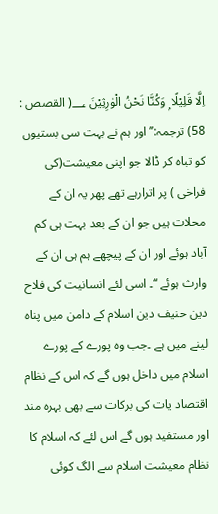اِلَّا قَلِيْلًا ۭ وَكُنَّا نَحْنُ الْوٰرِثِيْنَ ؀( القصص : 58) ترجمہ:’’اور ہم نے بہت سی بستیوں کو تباہ کر ڈالا جو اپنی معیشت(کی فراخی ) پر اترارہے تھے پھر یہ ان کے محلات ہیں جو ان کے بعد بہت ہی کم آباد ہوئے اور ان کے پیچھے ہم ہی ان کے وارث ہوئے ‘‘۔ اسی لئے انسانیت کی فلاح دین حنیف دین اسلام کے دامن میں پناہ لینے میں ہے ۔جب وہ پورے کے پورے اسلام میں داخل ہوں گے کہ اس کے نظام اقتصاد یات کی برکات سے بھی بہرہ مند اور مستفید ہوں گے اس لئے کہ اسلام کا نظام معیشت اسلام سے الگ کوئی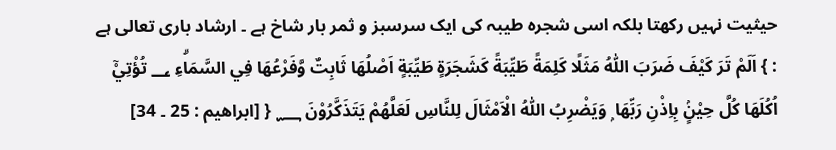حیثیت نہیں رکھتا بلکہ اسی شجرہ طیبہ کی ایک سرسبز و ثمر بار شاخ ہے ۔ ارشاد باری تعالی ہے : } اَلَمْ تَرَ كَيْفَ ضَرَبَ اللّٰهُ مَثَلًا كَلِمَةً طَيِّبَةً كَشَجَرَةٍ طَيِّبَةٍ اَصْلُهَا ثَابِتٌ وَّفَرْعُهَا فِي السَّمَاۗءِ ؀ تُؤْتِيْٓ اُكُلَهَا كُلَّ حِيْنٍۢ بِاِذْنِ رَبِّهَا ۭ وَيَضْرِبُ اللّٰهُ الْاَمْثَالَ لِلنَّاسِ لَعَلَّهُمْ يَتَذَكَّرُوْنَ ؁ { [ابراھیم : 25 ۔ 34]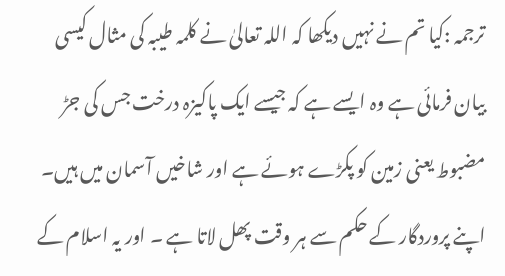ترجمہ :کیا تم نے نہیں دیکھا کہ اللہ تعالیٰ نے کلمہ طیبہ کی مثال کیسی بیان فرمائی ہے وہ ایسے ہے کہ جیسے ایک پاکیزہ درخت جس کی جڑ مضبوط یعنی زمین کو پکڑے ہوئے ہے اور شاخیں آسمان میں ہیں۔ اپنے پروردگار کے حکم سے ہر وقت پھل لاتا ہے ۔ اور یہ اسلام کے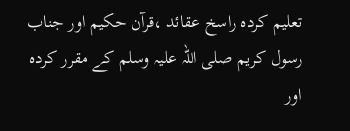تعلیم کردہ راسخ عقائد ،قرآن حکیم اور جناب رسول کریم صلی اللہ علیہ وسلم کے مقرر کردہ اور